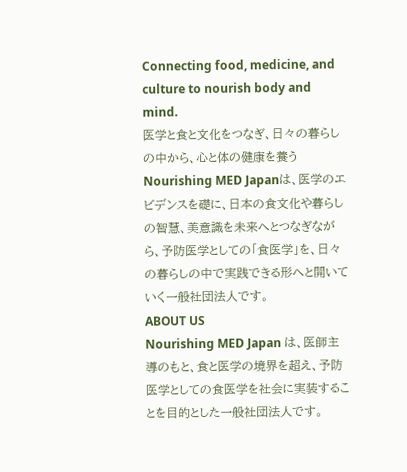Connecting food, medicine, and culture to nourish body and mind.
医学と食と文化をつなぎ、日々の暮らしの中から、心と体の健康を養う
Nourishing MED Japanは、医学のエビデンスを礎に、日本の食文化や暮らしの智慧、美意識を未来へとつなぎながら、予防医学としての「食医学」を、日々の暮らしの中で実践できる形へと開いていく一般社団法人です。
ABOUT US
Nourishing MED Japan は、医師主導のもと、食と医学の境界を超え、予防医学としての食医学を社会に実装することを目的とした一般社団法人です。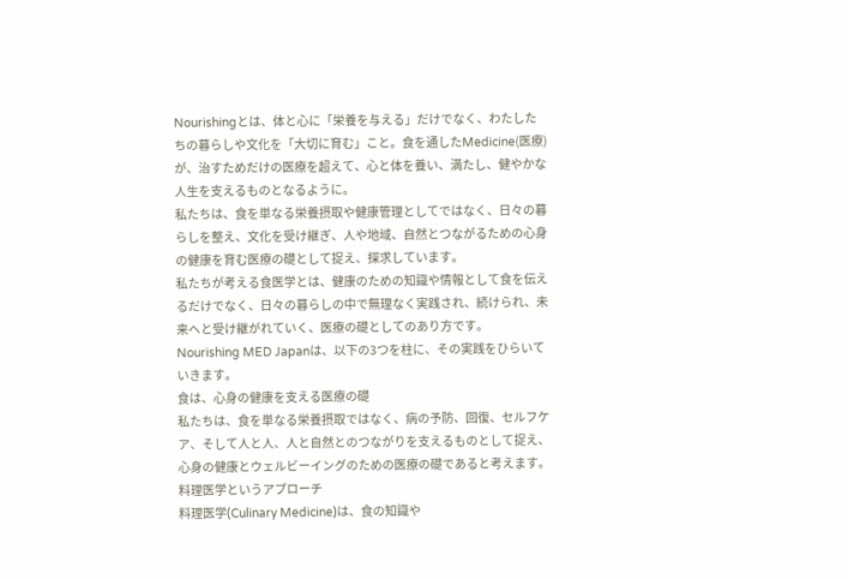Nourishingとは、体と心に「栄養を与える」だけでなく、わたしたちの暮らしや文化を「大切に育む」こと。食を通したMedicine(医療)が、治すためだけの医療を超えて、心と体を養い、満たし、健やかな人生を支えるものとなるように。
私たちは、食を単なる栄養摂取や健康管理としてではなく、日々の暮らしを整え、文化を受け継ぎ、人や地域、自然とつながるための心身の健康を育む医療の礎として捉え、探求しています。
私たちが考える食医学とは、健康のための知識や情報として食を伝えるだけでなく、日々の暮らしの中で無理なく実践され、続けられ、未来へと受け継がれていく、医療の礎としてのあり方です。Nourishing MED Japanは、以下の3つを柱に、その実践をひらいていきます。
食は、心身の健康を支える医療の礎
私たちは、食を単なる栄養摂取ではなく、病の予防、回復、セルフケア、そして人と人、人と自然とのつながりを支えるものとして捉え、心身の健康とウェルビーイングのための医療の礎であると考えます。
料理医学というアプローチ
料理医学(Culinary Medicine)は、食の知識や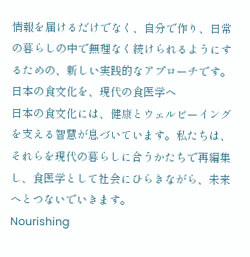情報を届けるだけでなく、自分で作り、日常の暮らしの中で無理なく続けられるようにするための、新しい実践的なアプローチです。
日本の食文化を、現代の食医学へ
日本の食文化には、健康とウェルビーイングを支える智慧が息づいています。私たちは、それらを現代の暮らしに合うかたちで再編集し、食医学として社会にひらきながら、未来へとつないでいきます。
Nourishing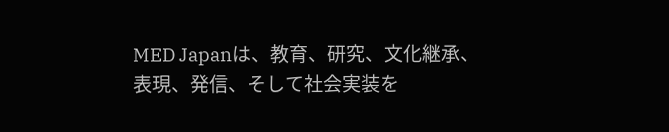MED Japanは、教育、研究、文化継承、表現、発信、そして社会実装を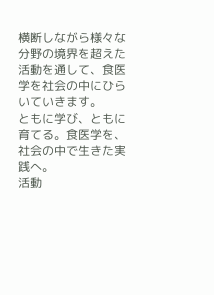横断しながら様々な分野の境界を超えた活動を通して、食医学を社会の中にひらいていきます。
ともに学び、ともに育てる。食医学を、社会の中で生きた実践へ。
活動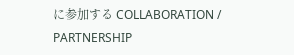に参加する COLLABORATION / PARTNERSHIP